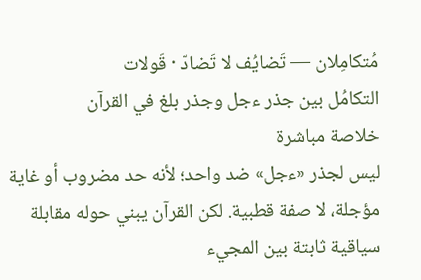مُتكامِلان — تَضايُف لا تَضادّ · قَولات
التكامُل بين جذر ءجل وجذر بلغ في القرآن
خلاصة مباشرة
ليس لجذر «ءجل» ضد واحد؛ لأنه حد مضروب أو غاية مؤجلة، لا صفة قطبية. لكن القرآن يبني حوله مقابلة سياقية ثابتة بين المجيء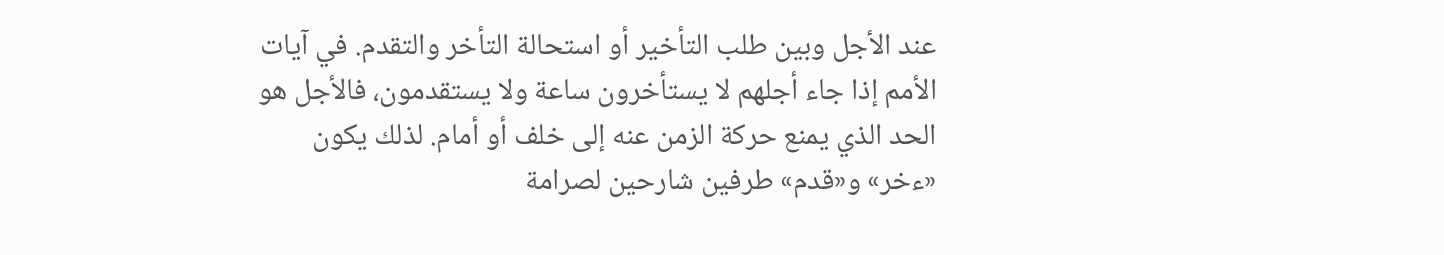عند الأجل وبين طلب التأخير أو استحالة التأخر والتقدم. في آيات الأمم إذا جاء أجلهم لا يستأخرون ساعة ولا يستقدمون، فالأجل هو الحد الذي يمنع حركة الزمن عنه إلى خلف أو أمام. لذلك يكون «ءخر» و«قدم» طرفين شارحين لصرامة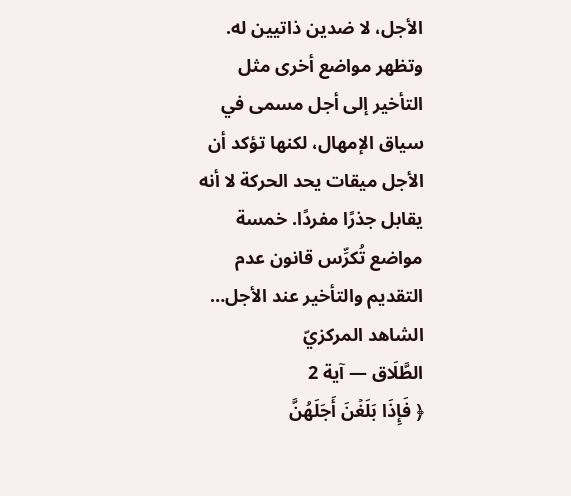الأجل، لا ضدين ذاتيين له. وتظهر مواضع أخرى مثل التأخير إلى أجل مسمى في سياق الإمهال، لكنها تؤكد أن الأجل ميقات يحد الحركة لا أنه يقابل جذرًا مفردًا. خمسة مواضع تُكرِّس قانون عدم التقديم والتأخير عند الأجل…
الشاهد المركزيّ
الطَّلَاق — آية 2
﴿ فَإِذَا بَلَغۡنَ أَجَلَهُنَّ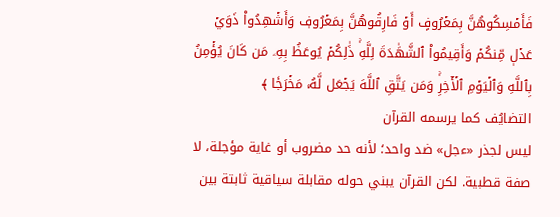فَأَمۡسِكُوهُنَّ بِمَعۡرُوفٍ أَوۡ فَارِقُوهُنَّ بِمَعۡرُوفٖ وَأَشۡهِدُواْ ذَوَيۡ عَدۡلٖ مِّنكُمۡ وَأَقِيمُواْ ٱلشَّهَٰدَةَ لِلَّهِۚ ذَٰلِكُمۡ يُوعَظُ بِهِۦ مَن كَانَ يُؤۡمِنُ بِٱللَّهِ وَٱلۡيَوۡمِ ٱلۡأٓخِرِۚ وَمَن يَتَّقِ ٱللَّهَ يَجۡعَل لَّهُۥ مَخۡرَجٗا ﴾
التضايُف كما يرسمه القرآن
ليس لجذر «ءجل» ضد واحد؛ لأنه حد مضروب أو غاية مؤجلة، لا صفة قطبية. لكن القرآن يبني حوله مقابلة سياقية ثابتة بين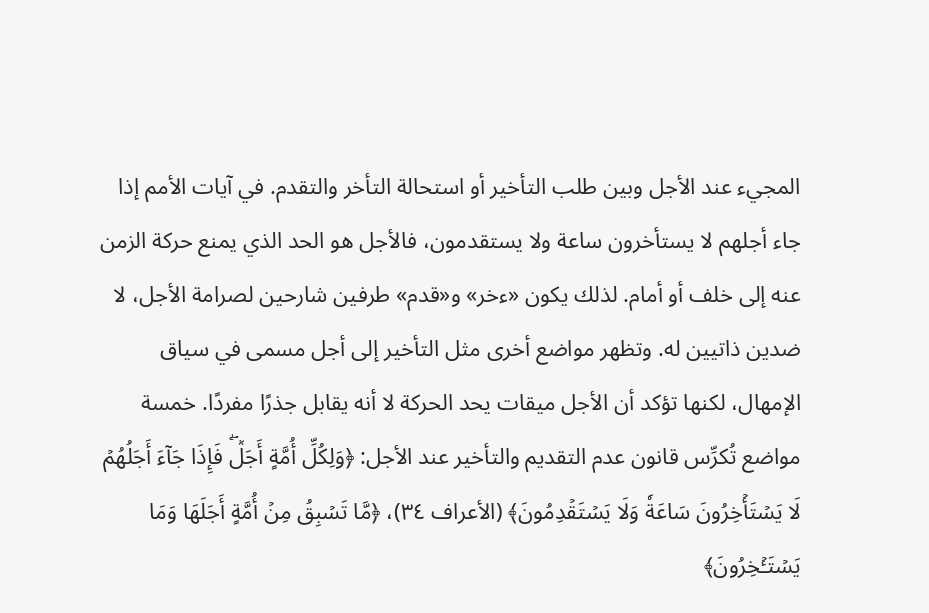المجيء عند الأجل وبين طلب التأخير أو استحالة التأخر والتقدم. في آيات الأمم إذا جاء أجلهم لا يستأخرون ساعة ولا يستقدمون، فالأجل هو الحد الذي يمنع حركة الزمن عنه إلى خلف أو أمام. لذلك يكون «ءخر» و«قدم» طرفين شارحين لصرامة الأجل، لا ضدين ذاتيين له. وتظهر مواضع أخرى مثل التأخير إلى أجل مسمى في سياق الإمهال، لكنها تؤكد أن الأجل ميقات يحد الحركة لا أنه يقابل جذرًا مفردًا. خمسة مواضع تُكرِّس قانون عدم التقديم والتأخير عند الأجل: ﴿وَلِكُلِّ أُمَّةٍ أَجَلٞۖ فَإِذَا جَآءَ أَجَلُهُمۡ لَا يَسۡتَأۡخِرُونَ سَاعَةٗ وَلَا يَسۡتَقۡدِمُونَ﴾ (الأعراف ٣٤)، ﴿مَّا تَسۡبِقُ مِنۡ أُمَّةٍ أَجَلَهَا وَمَا يَسۡتَـٔۡخِرُونَ﴾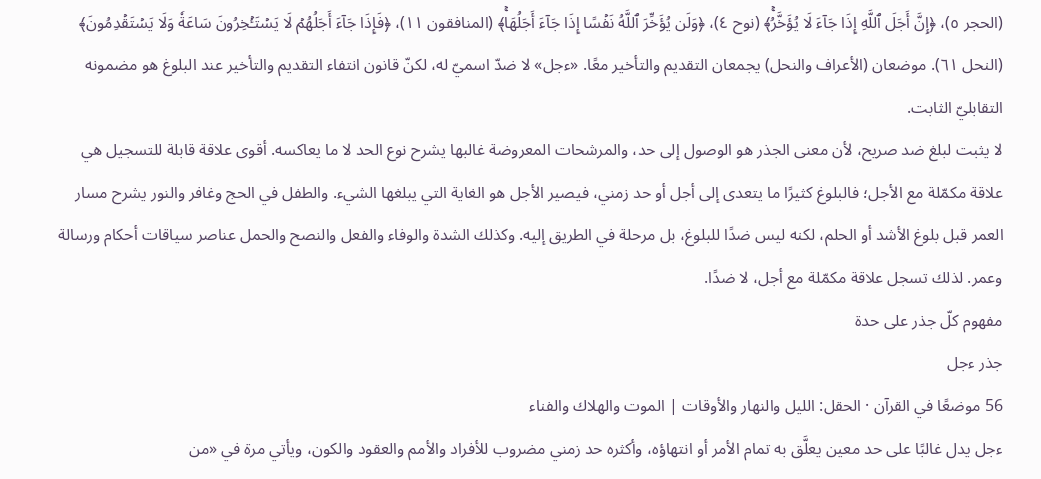(الحجر ٥)، ﴿إِنَّ أَجَلَ ٱللَّهِ إِذَا جَآءَ لَا يُؤَخَّرُۚ﴾ (نوح ٤)، ﴿وَلَن يُؤَخِّرَ ٱللَّهُ نَفۡسًا إِذَا جَآءَ أَجَلُهَاۚ﴾ (المنافقون ١١)، ﴿فَإِذَا جَآءَ أَجَلُهُمۡ لَا يَسۡتَـٔۡخِرُونَ سَاعَةٗ وَلَا يَسۡتَقۡدِمُونَ﴾ (النحل ٦١). موضعان (الأعراف والنحل) يجمعان التقديم والتأخير معًا. «ءجل» لا ضدّ اسميّ له، لكنّ قانون انتفاء التقديم والتأخير عند البلوغ هو مضمونه التقابليّ الثابت.
لا يثبت لبلغ ضد صريح، لأن معنى الجذر هو الوصول إلى حد، والمرشحات المعروضة غالبها يشرح نوع الحد لا ما يعاكسه. أقوى علاقة قابلة للتسجيل هي علاقة مكمّلة مع الأجل؛ فالبلوغ كثيرًا ما يتعدى إلى أجل أو حد زمني، فيصير الأجل هو الغاية التي يبلغها الشيء. والطفل في الحج وغافر والنور يشرح مسار العمر قبل بلوغ الأشد أو الحلم، لكنه ليس ضدًا للبلوغ، بل مرحلة في الطريق إليه. وكذلك الشدة والوفاء والفعل والنصح والحمل عناصر سياقات أحكام ورسالة وعمر. لذلك تسجل علاقة مكمّلة مع أجل، لا ضدًا.
مفهوم كلّ جذر على حدة
جذر ءجل
56 موضعًا في القرآن · الحقل: الليل والنهار والأوقات | الموت والهلاك والفناء
ءجل يدل غالبًا على حد معين يعلَّق به تمام الأمر أو انتهاؤه، وأكثره حد زمني مضروب للأفراد والأمم والعقود والكون، ويأتي مرة في «من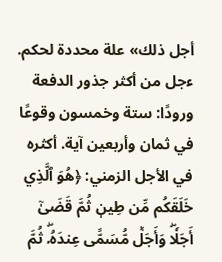أجل ذلك» علة محددة لحكم. ءجل من أكثر جذور الدفعة ورودًا: ستة وخمسون وقوعًا في ثمان وأربعين آية. أكثره في الأجل الزمني: ﴿هُوَ ٱلَّذِي خَلَقَكُم مِّن طِينٖ ثُمَّ قَضَىٰٓ أَجَلٗاۖ وَأَجَلٞ مُّسَمًّى عِندَهُۥۖ ثُمَّ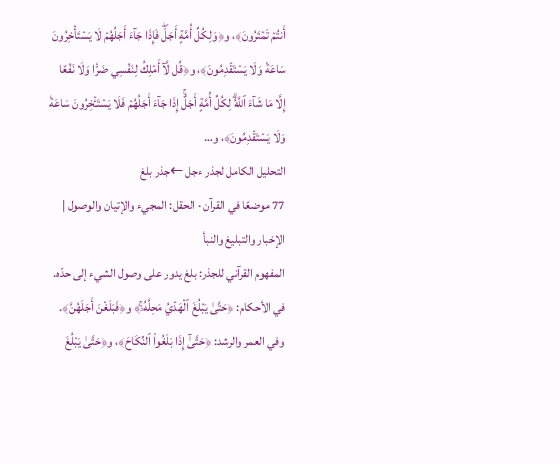أَنتُمۡ تَمۡتَرُونَ﴾، و﴿وَلِكُلِّ أُمَّةٍ أَجَلٞۖ فَإِذَا جَآءَ أَجَلُهُمۡ لَا يَسۡتَأۡخِرُونَ سَاعَةٗ وَلَا يَسۡتَقۡدِمُونَ﴾، و﴿قُل لَّآ أَمۡلِكُ لِنَفۡسِي ضَرّٗا وَلَا نَفۡعًا إِلَّا مَا شَآءَ ٱللَّهُۗ لِكُلِّ أُمَّةٍ أَجَلٌۚ إِذَا جَآءَ أَجَلُهُمۡ فَلَا يَسۡتَـٔۡخِرُونَ سَاعَةٗ وَلَا يَسۡتَقۡدِمُونَ﴾، و…
التحليل الكامل لجذر ءجل ←جذر بلغ
77 موضعًا في القرآن · الحقل: المجيء والإتيان والوصول | الإخبار والتبليغ والنبأ
المفهوم القرآني للجذر: بلغ يدور على وصول الشيء إلى حدّه. في الأحكام: ﴿حَتَّىٰ يَبۡلُغَ ٱلۡهَدۡيُ مَحِلَّهُۥۚ﴾ و﴿فَبَلَغۡنَ أَجَلَهُنَّ﴾. وفي العمر والرشد: ﴿حَتَّىٰٓ إِذَا بَلَغُواْ ٱلنِّكَاحَ﴾، و﴿حَتَّىٰ يَبۡلُغَ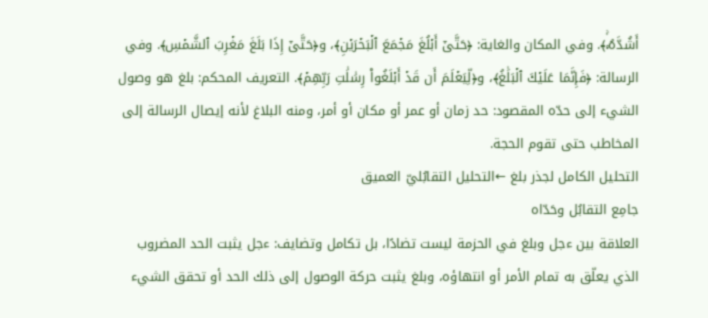أَشُدَّهُۥۚ﴾. وفي المكان والغاية: ﴿حَتَّىٰٓ أَبۡلُغَ مَجۡمَعَ ٱلۡبَحۡرَيۡنِ﴾، و﴿حَتَّىٰٓ إِذَا بَلَغَ مَغۡرِبَ ٱلشَّمۡسِ﴾. وفي الرسالة: ﴿فَإِنَّمَا عَلَيۡكَ ٱلۡبَلَٰغُ﴾، و﴿لِّيَعۡلَمَ أَن قَدۡ أَبۡلَغُواْ رِسَٰلَٰتِ رَبِّهِمۡ﴾. التعريف المحكم: بلغ هو وصول الشيء إلى حدّه المقصود: حد زمان أو عمر أو مكان أو أمر، ومنه البلاغ لأنه إيصال الرسالة إلى المخاطب حتى تقوم الحجة.
التحليل الكامل لجذر بلغ ←التحليل التقابُليّ العميق
جامِع التقابُل وحَدّاه
العلاقة بين ءجل وبلغ في الحزمة ليست تضادًا، بل تكامل وتضايف: ءجل يثبت الحد المضروب الذي يعلّق به تمام الأمر أو انتهاؤه، وبلغ يثبت حركة الوصول إلى ذلك الحد أو تحقق الشيء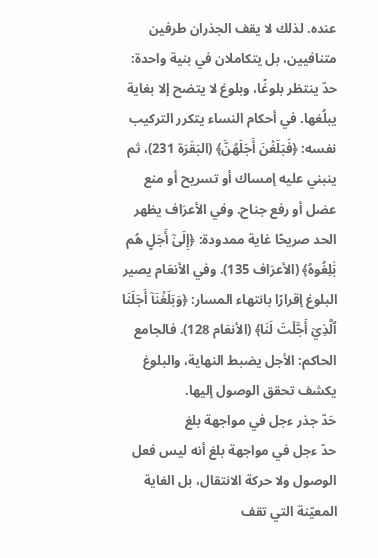عنده. لذلك لا يقف الجذران طرفين متنافيين، بل يتكاملان في بنية واحدة: حدّ ينتظر بلوغًا، وبلوغ لا يتضح إلا بغاية يبلُغها. في أحكام النساء يتكرر التركيب نفسه: ﴿فَبَلَغۡنَ أَجَلَهُنَّ﴾ (البَقَرَة 231)، ثم ينبني عليه إمساك أو تسريح أو منع عضل أو رفع جناح. وفي الأعرَاف يظهر الحد صريحًا غاية ممدودة: ﴿إِلَىٰٓ أَجَلٍ هُم بَٰلِغُوهُ﴾ (الأعرَاف 135). وفي الأنعَام يصير البلوغ إقرارًا بانتهاء المسار: ﴿وَبَلَغۡنَآ أَجَلَنَا ٱلَّذِيٓ أَجَّلۡتَ لَنَا﴾ (الأنعَام 128). فالجامع الحاكم: الأجل يضبط النهاية، والبلوغ يكشف تحقق الوصول إليها.
حَدّ جذر ءجل في مواجهة بلغ
حدّ ءجل في مواجهة بلغ أنه ليس فعل الوصول ولا حركة الانتقال، بل الغاية المعيّنة التي تقف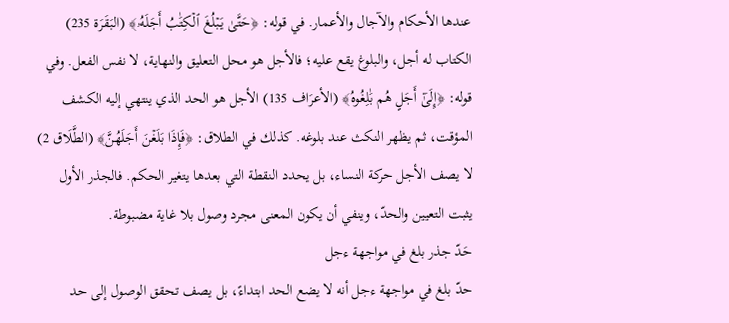عندها الأحكام والآجال والأعمار. في قوله: ﴿حَتَّىٰ يَبۡلُغَ ٱلۡكِتَٰبُ أَجَلَهُۥ﴾ (البَقَرَة 235) الكتاب له أجل، والبلوغ يقع عليه؛ فالأجل هو محل التعليق والنهاية، لا نفس الفعل. وفي قوله: ﴿إِلَىٰٓ أَجَلٍ هُم بَٰلِغُوهُ﴾ (الأعرَاف 135) الأجل هو الحد الذي ينتهي إليه الكشف المؤقت، ثم يظهر النكث عند بلوغه. كذلك في الطلاق: ﴿فَإِذَا بَلَغۡنَ أَجَلَهُنَّ﴾ (الطَّلَاق 2) لا يصف الأجل حركة النساء، بل يحدد النقطة التي بعدها يتغير الحكم. فالجذر الأول يثبت التعيين والحدّ، وينفي أن يكون المعنى مجرد وصول بلا غاية مضبوطة.
حَدّ جذر بلغ في مواجهة ءجل
حدّ بلغ في مواجهة ءجل أنه لا يضع الحد ابتداءً، بل يصف تحقق الوصول إلى حد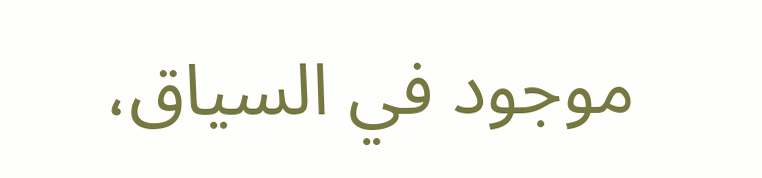موجود في السياق،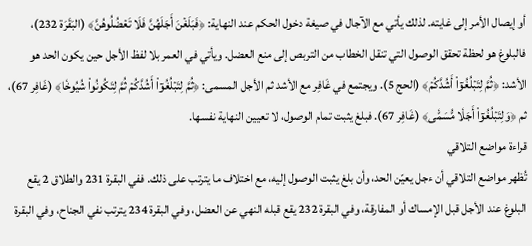أو إيصال الأمر إلى غايته. لذلك يأتي مع الآجال في صيغة دخول الحكم عند النهاية: ﴿فَبَلَغۡنَ أَجَلَهُنَّ فَلَا تَعۡضُلُوهُنَّ﴾ (البَقَرَة 232)، فالبلوغ هو لحظة تحقق الوصول التي تنقل الخطاب من التربص إلى منع العضل. ويأتي في العمر بلا لفظ الأجل حين يكون الحد هو الأشد: ﴿ثُمَّ لِتَبۡلُغُوٓاْ أَشُدَّكُمۡ﴾ (الحج 5). ويجتمع في غَافِر مع الأشد ثم الأجل المسمى: ﴿ثُمَّ لِتَبۡلُغُوٓاْ أَشُدَّكُمۡ ثُمَّ لِتَكُونُواْ شُيُوخٗا﴾ (غَافِر 67)، ثم ﴿وَلِتَبۡلُغُوٓاْ أَجَلٗا مُّسَمّٗى﴾ (غَافِر 67). فبلغ يثبت تمام الوصول، لا تعيين النهاية نفسها.
قراءة مواضع التلاقي
تُظهر مواضع التلاقي أن ءجل يعيّن الحد، وأن بلغ يثبت الوصول إليه، مع اختلاف ما يترتب على ذلك. ففي البقرة 231 والطلاق 2 يقع البلوغ عند الأجل قبل الإمساك أو المفارقة، وفي البقرة 232 يقع قبله النهي عن العضل، وفي البقرة 234 يترتب نفي الجناح، وفي البقرة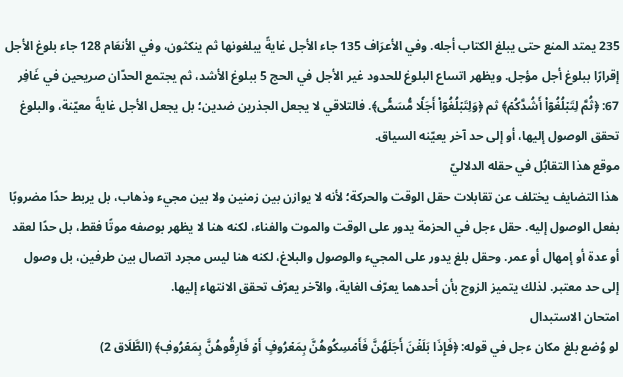235 يمتد المنع حتى يبلغ الكتاب أجله. وفي الأعرَاف 135 جاء الأجل غايةً يبلغونها ثم ينكثون، وفي الأنعَام 128 جاء بلوغ الأجل إقرارًا ببلوغ أجل مؤجل. ويظهر اتساع البلوغ للحدود غير الأجل في الحج 5 ببلوغ الأشد، ثم يجتمع الحدّان صريحين في غَافِر 67: ﴿ثُمَّ لِتَبۡلُغُوٓاْ أَشُدَّكُمۡ﴾ ثم ﴿وَلِتَبۡلُغُوٓاْ أَجَلٗا مُّسَمّٗى﴾. فالتلاقي لا يجعل الجذرين ضدين؛ بل يجعل الأجل غايةً معيّنة، والبلوغ تحقق الوصول إليها، أو إلى حد آخر يعيّنه السياق.
موقع هذا التقابُل في حقله الدلاليّ
هذا التضايف يختلف عن تقابلات حقل الوقت والحركة؛ لأنه لا يوازن بين زمنين ولا بين مجيء وذهاب، بل يربط حدًا مضروبًا بفعل الوصول إليه. حقل ءجل في الحزمة يدور على الوقت والموت والفناء، لكنه هنا لا يظهر بوصفه موتًا فقط، بل حدًا لعقد أو عدة أو إمهال أو عمر. وحقل بلغ يدور على المجيء والوصول والبلاغ، لكنه هنا ليس مجرد اتصال بين طرفين، بل وصول إلى حد معتبر. لذلك يتميز الزوج بأن أحدهما يعرّف الغاية، والآخر يعرّف تحقق الانتهاء إليها.
امتحان الاستبدال
لو وُضع بلغ مكان ءجل في قوله: ﴿فَإِذَا بَلَغۡنَ أَجَلَهُنَّ فَأَمۡسِكُوهُنَّ بِمَعۡرُوفٍ أَوۡ فَارِقُوهُنَّ بِمَعۡرُوفٖ﴾ (الطَّلَاق 2)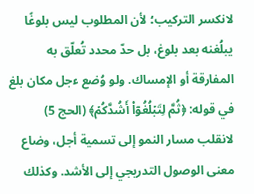لانكسر التركيب؛ لأن المطلوب ليس بلوغًا يبلُغنه بعد بلوغ، بل حدّ محدد تُعلّق به المفارقة أو الإمساك. ولو وُضع ءجل مكان بلغ في قوله: ﴿ثُمَّ لِتَبۡلُغُوٓاْ أَشُدَّكُمۡ﴾ (الحج 5) لانقلب مسار النمو إلى تسمية أجل، وضاع معنى الوصول التدريجي إلى الأشد. وكذلك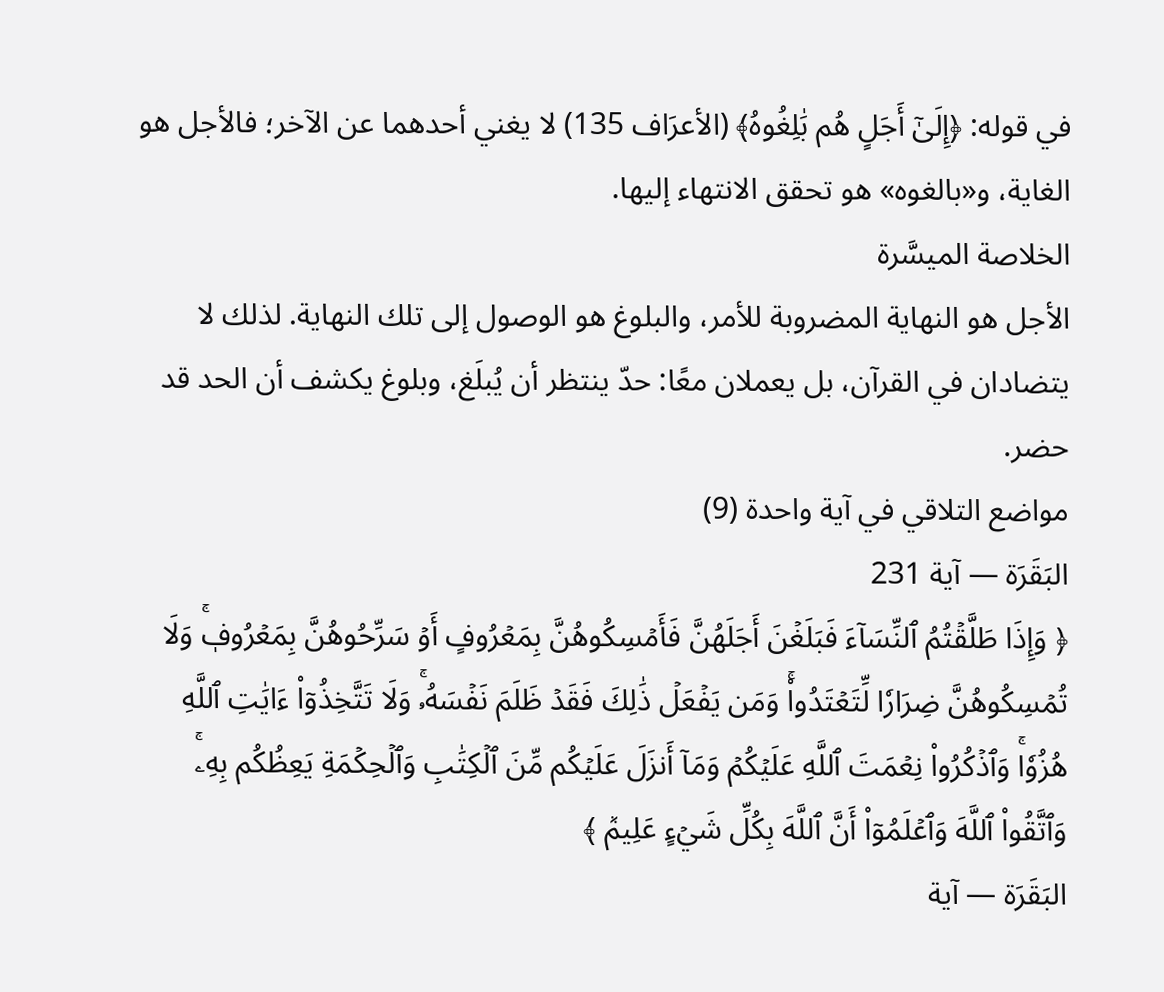في قوله: ﴿إِلَىٰٓ أَجَلٍ هُم بَٰلِغُوهُ﴾ (الأعرَاف 135) لا يغني أحدهما عن الآخر؛ فالأجل هو الغاية، و«بالغوه» هو تحقق الانتهاء إليها.
الخلاصة الميسَّرة
الأجل هو النهاية المضروبة للأمر، والبلوغ هو الوصول إلى تلك النهاية. لذلك لا يتضادان في القرآن، بل يعملان معًا: حدّ ينتظر أن يُبلَغ، وبلوغ يكشف أن الحد قد حضر.
مواضع التلاقي في آية واحدة (9)
البَقَرَة — آية 231
﴿ وَإِذَا طَلَّقۡتُمُ ٱلنِّسَآءَ فَبَلَغۡنَ أَجَلَهُنَّ فَأَمۡسِكُوهُنَّ بِمَعۡرُوفٍ أَوۡ سَرِّحُوهُنَّ بِمَعۡرُوفٖۚ وَلَا تُمۡسِكُوهُنَّ ضِرَارٗا لِّتَعۡتَدُواْۚ وَمَن يَفۡعَلۡ ذَٰلِكَ فَقَدۡ ظَلَمَ نَفۡسَهُۥۚ وَلَا تَتَّخِذُوٓاْ ءَايَٰتِ ٱللَّهِ هُزُوٗاۚ وَٱذۡكُرُواْ نِعۡمَتَ ٱللَّهِ عَلَيۡكُمۡ وَمَآ أَنزَلَ عَلَيۡكُم مِّنَ ٱلۡكِتَٰبِ وَٱلۡحِكۡمَةِ يَعِظُكُم بِهِۦۚ وَٱتَّقُواْ ٱللَّهَ وَٱعۡلَمُوٓاْ أَنَّ ٱللَّهَ بِكُلِّ شَيۡءٍ عَلِيمٞ ﴾
البَقَرَة — آية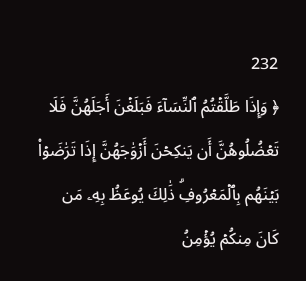232
﴿ وَإِذَا طَلَّقۡتُمُ ٱلنِّسَآءَ فَبَلَغۡنَ أَجَلَهُنَّ فَلَا تَعۡضُلُوهُنَّ أَن يَنكِحۡنَ أَزۡوَٰجَهُنَّ إِذَا تَرَٰضَوۡاْ بَيۡنَهُم بِٱلۡمَعۡرُوفِۗ ذَٰلِكَ يُوعَظُ بِهِۦ مَن كَانَ مِنكُمۡ يُؤۡمِنُ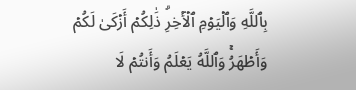بِٱللَّهِ وَٱلۡيَوۡمِ ٱلۡأٓخِرِۗ ذَٰلِكُمۡ أَزۡكَىٰ لَكُمۡ وَأَطۡهَرُۚ وَٱللَّهُ يَعۡلَمُ وَأَنتُمۡ لَا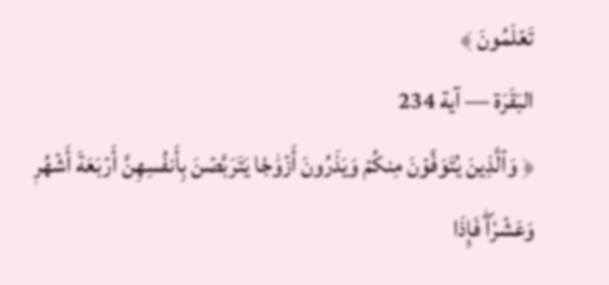تَعۡلَمُونَ ﴾
البَقَرَة — آية 234
﴿ وَٱلَّذِينَ يُتَوَفَّوۡنَ مِنكُمۡ وَيَذَرُونَ أَزۡوَٰجٗا يَتَرَبَّصۡنَ بِأَنفُسِهِنَّ أَرۡبَعَةَ أَشۡهُرٖ وَعَشۡرٗاۖ فَإِذَا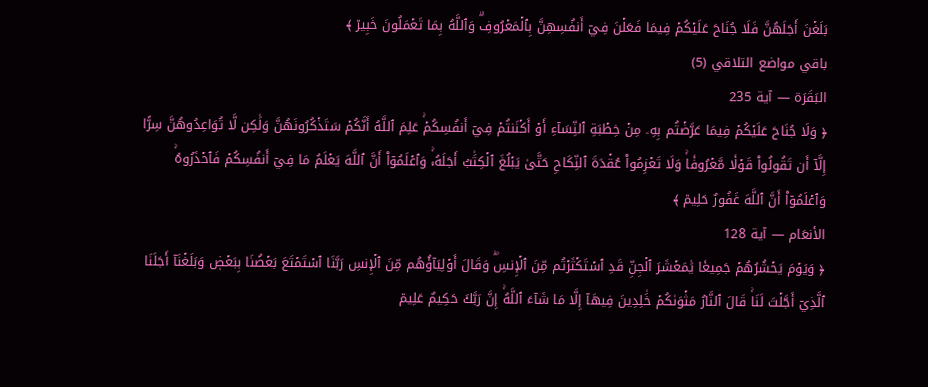بَلَغۡنَ أَجَلَهُنَّ فَلَا جُنَاحَ عَلَيۡكُمۡ فِيمَا فَعَلۡنَ فِيٓ أَنفُسِهِنَّ بِٱلۡمَعۡرُوفِۗ وَٱللَّهُ بِمَا تَعۡمَلُونَ خَبِيرٞ ﴾
باقي مواضع التلاقي (5)
البَقَرَة — آية 235
﴿ وَلَا جُنَاحَ عَلَيۡكُمۡ فِيمَا عَرَّضۡتُم بِهِۦ مِنۡ خِطۡبَةِ ٱلنِّسَآءِ أَوۡ أَكۡنَنتُمۡ فِيٓ أَنفُسِكُمۡۚ عَلِمَ ٱللَّهُ أَنَّكُمۡ سَتَذۡكُرُونَهُنَّ وَلَٰكِن لَّا تُوَاعِدُوهُنَّ سِرًّا إِلَّآ أَن تَقُولُواْ قَوۡلٗا مَّعۡرُوفٗاۚ وَلَا تَعۡزِمُواْ عُقۡدَةَ ٱلنِّكَاحِ حَتَّىٰ يَبۡلُغَ ٱلۡكِتَٰبُ أَجَلَهُۥۚ وَٱعۡلَمُوٓاْ أَنَّ ٱللَّهَ يَعۡلَمُ مَا فِيٓ أَنفُسِكُمۡ فَٱحۡذَرُوهُۚ وَٱعۡلَمُوٓاْ أَنَّ ٱللَّهَ غَفُورٌ حَلِيمٞ ﴾
الأنعَام — آية 128
﴿ وَيَوۡمَ يَحۡشُرُهُمۡ جَمِيعٗا يَٰمَعۡشَرَ ٱلۡجِنِّ قَدِ ٱسۡتَكۡثَرۡتُم مِّنَ ٱلۡإِنسِۖ وَقَالَ أَوۡلِيَآؤُهُم مِّنَ ٱلۡإِنسِ رَبَّنَا ٱسۡتَمۡتَعَ بَعۡضُنَا بِبَعۡضٖ وَبَلَغۡنَآ أَجَلَنَا ٱلَّذِيٓ أَجَّلۡتَ لَنَاۚ قَالَ ٱلنَّارُ مَثۡوَىٰكُمۡ خَٰلِدِينَ فِيهَآ إِلَّا مَا شَآءَ ٱللَّهُۚ إِنَّ رَبَّكَ حَكِيمٌ عَلِيمٞ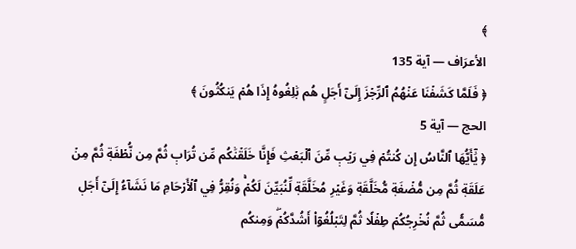﴾
الأعرَاف — آية 135
﴿ فَلَمَّا كَشَفۡنَا عَنۡهُمُ ٱلرِّجۡزَ إِلَىٰٓ أَجَلٍ هُم بَٰلِغُوهُ إِذَا هُمۡ يَنكُثُونَ ﴾
الحج — آية 5
﴿ يَٰٓأَيُّهَا ٱلنَّاسُ إِن كُنتُمۡ فِي رَيۡبٖ مِّنَ ٱلۡبَعۡثِ فَإِنَّا خَلَقۡنَٰكُم مِّن تُرَابٖ ثُمَّ مِن نُّطۡفَةٖ ثُمَّ مِنۡ عَلَقَةٖ ثُمَّ مِن مُّضۡغَةٖ مُّخَلَّقَةٖ وَغَيۡرِ مُخَلَّقَةٖ لِّنُبَيِّنَ لَكُمۡۚ وَنُقِرُّ فِي ٱلۡأَرۡحَامِ مَا نَشَآءُ إِلَىٰٓ أَجَلٖ مُّسَمّٗى ثُمَّ نُخۡرِجُكُمۡ طِفۡلٗا ثُمَّ لِتَبۡلُغُوٓاْ أَشُدَّكُمۡۖ وَمِنكُم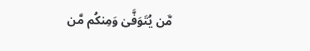مَّن يُتَوَفَّىٰ وَمِنكُم مَّن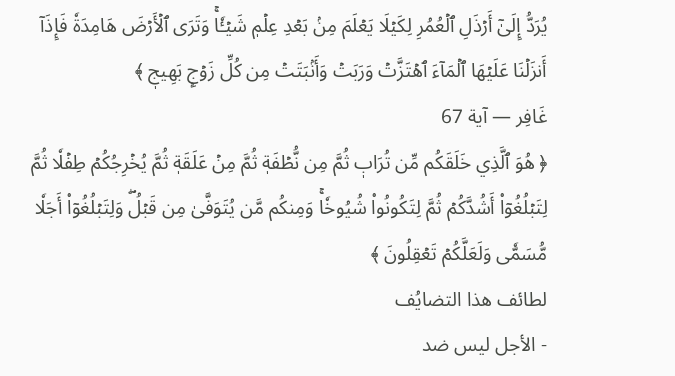يُرَدُّ إِلَىٰٓ أَرۡذَلِ ٱلۡعُمُرِ لِكَيۡلَا يَعۡلَمَ مِنۢ بَعۡدِ عِلۡمٖ شَيۡـٔٗاۚ وَتَرَى ٱلۡأَرۡضَ هَامِدَةٗ فَإِذَآ أَنزَلۡنَا عَلَيۡهَا ٱلۡمَآءَ ٱهۡتَزَّتۡ وَرَبَتۡ وَأَنۢبَتَتۡ مِن كُلِّ زَوۡجِۭ بَهِيجٖ ﴾
غَافِر — آية 67
﴿ هُوَ ٱلَّذِي خَلَقَكُم مِّن تُرَابٖ ثُمَّ مِن نُّطۡفَةٖ ثُمَّ مِنۡ عَلَقَةٖ ثُمَّ يُخۡرِجُكُمۡ طِفۡلٗا ثُمَّ لِتَبۡلُغُوٓاْ أَشُدَّكُمۡ ثُمَّ لِتَكُونُواْ شُيُوخٗاۚ وَمِنكُم مَّن يُتَوَفَّىٰ مِن قَبۡلُۖ وَلِتَبۡلُغُوٓاْ أَجَلٗا مُّسَمّٗى وَلَعَلَّكُمۡ تَعۡقِلُونَ ﴾
لطائف هذا التضايُف
- الأجل ليس ضد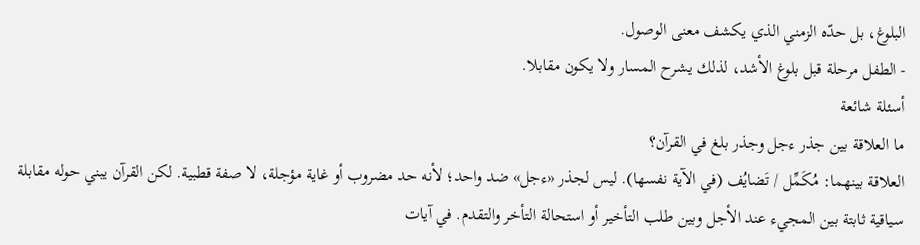البلوغ، بل حدّه الزمني الذي يكشف معنى الوصول.
- الطفل مرحلة قبل بلوغ الأشد، لذلك يشرح المسار ولا يكون مقابلا.
أسئلة شائعة
ما العلاقة بين جذر ءجل وجذر بلغ في القرآن؟
العلاقة بينهما: مُكَمِّل / تَضايُف (في الآية نفسها). ليس لجذر «ءجل» ضد واحد؛ لأنه حد مضروب أو غاية مؤجلة، لا صفة قطبية. لكن القرآن يبني حوله مقابلة سياقية ثابتة بين المجيء عند الأجل وبين طلب التأخير أو استحالة التأخر والتقدم. في آيات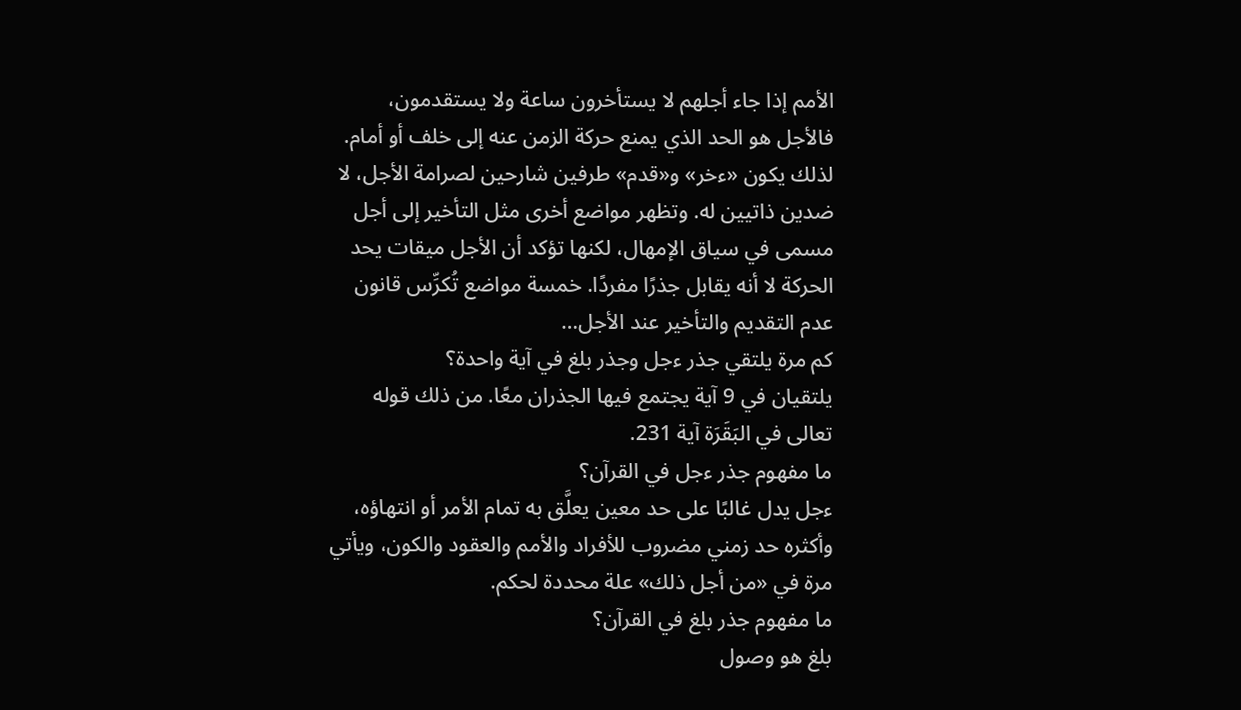الأمم إذا جاء أجلهم لا يستأخرون ساعة ولا يستقدمون، فالأجل هو الحد الذي يمنع حركة الزمن عنه إلى خلف أو أمام. لذلك يكون «ءخر» و«قدم» طرفين شارحين لصرامة الأجل، لا ضدين ذاتيين له. وتظهر مواضع أخرى مثل التأخير إلى أجل مسمى في سياق الإمهال، لكنها تؤكد أن الأجل ميقات يحد الحركة لا أنه يقابل جذرًا مفردًا. خمسة مواضع تُكرِّس قانون عدم التقديم والتأخير عند الأجل…
كم مرة يلتقي جذر ءجل وجذر بلغ في آية واحدة؟
يلتقيان في 9 آية يجتمع فيها الجذران معًا. من ذلك قوله تعالى في البَقَرَة آية 231.
ما مفهوم جذر ءجل في القرآن؟
ءجل يدل غالبًا على حد معين يعلَّق به تمام الأمر أو انتهاؤه، وأكثره حد زمني مضروب للأفراد والأمم والعقود والكون، ويأتي مرة في «من أجل ذلك» علة محددة لحكم.
ما مفهوم جذر بلغ في القرآن؟
بلغ هو وصول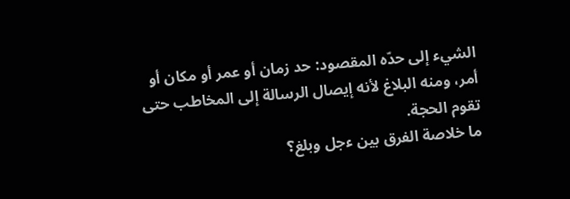الشيء إلى حدّه المقصود: حد زمان أو عمر أو مكان أو أمر، ومنه البلاغ لأنه إيصال الرسالة إلى المخاطب حتى تقوم الحجة.
ما خلاصة الفرق بين ءجل وبلغ؟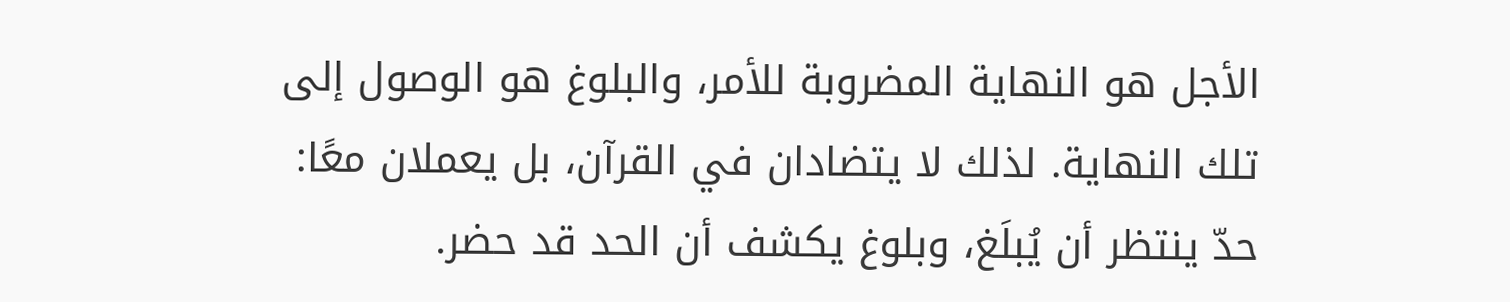الأجل هو النهاية المضروبة للأمر، والبلوغ هو الوصول إلى تلك النهاية. لذلك لا يتضادان في القرآن، بل يعملان معًا: حدّ ينتظر أن يُبلَغ، وبلوغ يكشف أن الحد قد حضر.